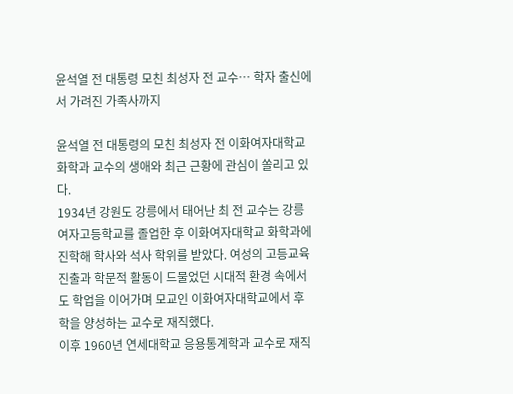윤석열 전 대통령 모친 최성자 전 교수… 학자 출신에서 가려진 가족사까지

윤석열 전 대통령의 모친 최성자 전 이화여자대학교 화학과 교수의 생애와 최근 근황에 관심이 쏠리고 있다.
1934년 강원도 강릉에서 태어난 최 전 교수는 강릉여자고등학교를 졸업한 후 이화여자대학교 화학과에 진학해 학사와 석사 학위를 받았다. 여성의 고등교육 진출과 학문적 활동이 드물었던 시대적 환경 속에서도 학업을 이어가며 모교인 이화여자대학교에서 후학을 양성하는 교수로 재직했다.
이후 1960년 연세대학교 응용통계학과 교수로 재직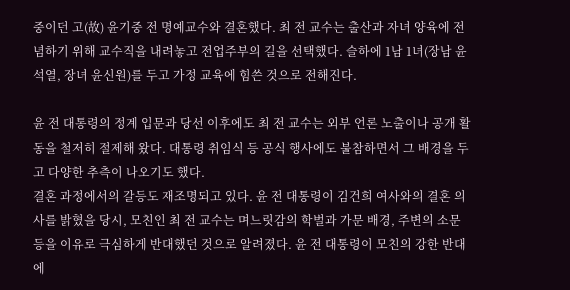중이던 고(故) 윤기중 전 명예교수와 결혼했다. 최 전 교수는 출산과 자녀 양육에 전념하기 위해 교수직을 내려놓고 전업주부의 길을 선택했다. 슬하에 1남 1녀(장남 윤석열, 장녀 윤신원)를 두고 가정 교육에 힘쓴 것으로 전해진다.

윤 전 대통령의 정계 입문과 당선 이후에도 최 전 교수는 외부 언론 노출이나 공개 활동을 철저히 절제해 왔다. 대통령 취임식 등 공식 행사에도 불참하면서 그 배경을 두고 다양한 추측이 나오기도 했다.
결혼 과정에서의 갈등도 재조명되고 있다. 윤 전 대통령이 김건희 여사와의 결혼 의사를 밝혔을 당시, 모친인 최 전 교수는 며느릿감의 학벌과 가문 배경, 주변의 소문 등을 이유로 극심하게 반대했던 것으로 알려졌다. 윤 전 대통령이 모친의 강한 반대에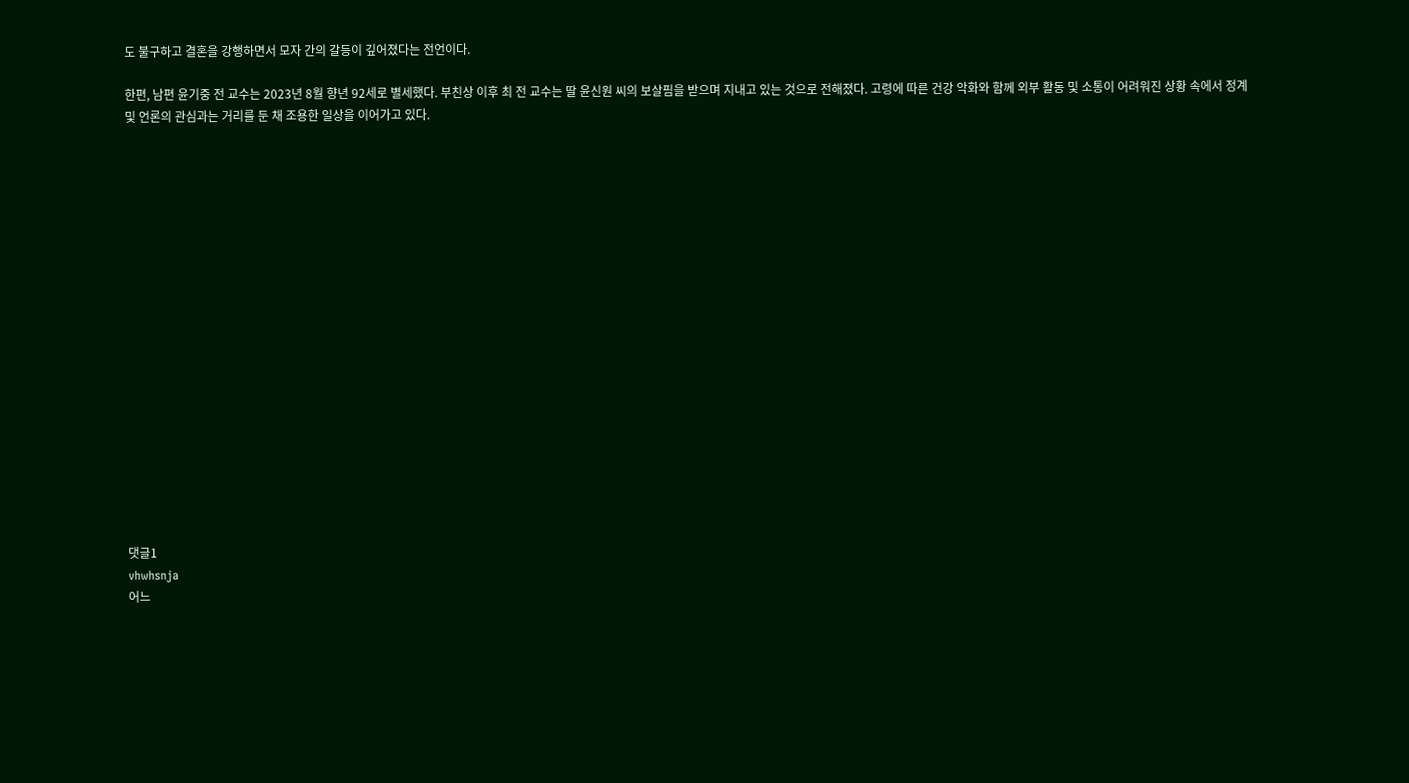도 불구하고 결혼을 강행하면서 모자 간의 갈등이 깊어졌다는 전언이다.

한편, 남편 윤기중 전 교수는 2023년 8월 향년 92세로 별세했다. 부친상 이후 최 전 교수는 딸 윤신원 씨의 보살핌을 받으며 지내고 있는 것으로 전해졌다. 고령에 따른 건강 악화와 함께 외부 활동 및 소통이 어려워진 상황 속에서 정계 및 언론의 관심과는 거리를 둔 채 조용한 일상을 이어가고 있다.



















댓글1
vhwhsnja
어느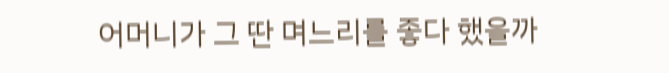어머니가 그 딴 며느리를 좋다 했을까